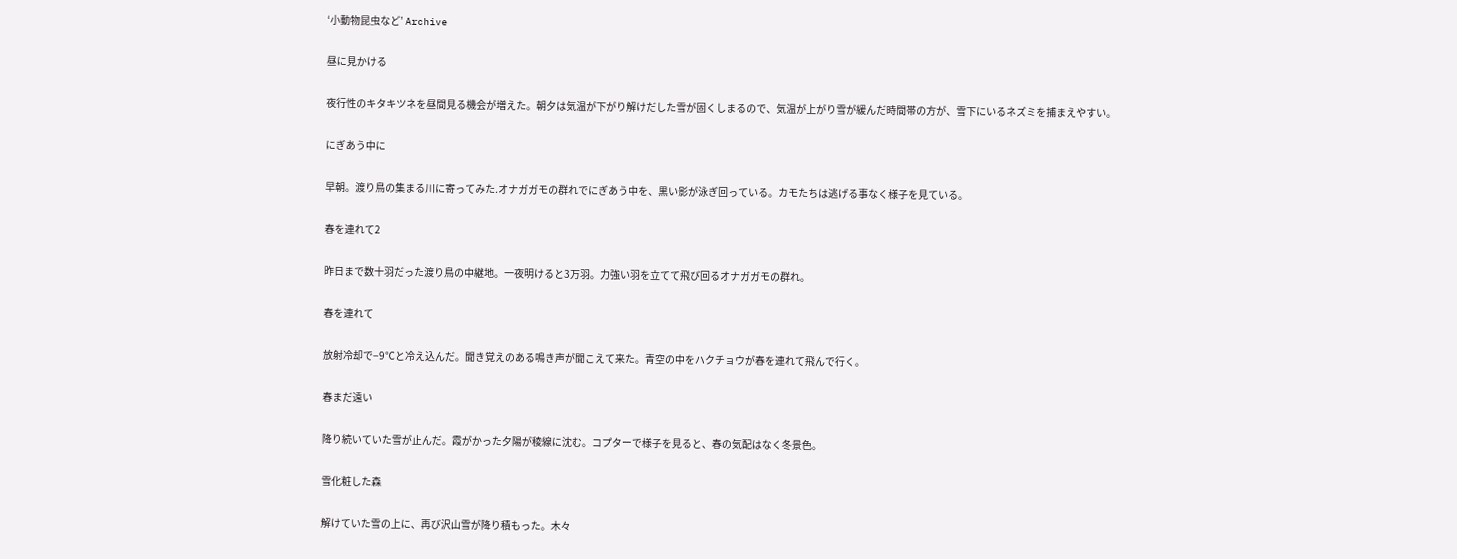‘小動物昆虫など’ Archive

昼に見かける

夜行性のキタキツネを昼間見る機会が増えた。朝夕は気温が下がり解けだした雪が固くしまるので、気温が上がり雪が緩んだ時間帯の方が、雪下にいるネズミを捕まえやすい。

にぎあう中に

早朝。渡り鳥の集まる川に寄ってみた.オナガガモの群れでにぎあう中を、黒い影が泳ぎ回っている。カモたちは逃げる事なく様子を見ている。

春を連れて2

昨日まで数十羽だった渡り鳥の中継地。一夜明けると3万羽。力強い羽を立てて飛び回るオナガガモの群れ。

春を連れて

放射冷却で−9℃と冷え込んだ。聞き覚えのある鳴き声が聞こえて来た。青空の中をハクチョウが春を連れて飛んで行く。

春まだ遠い

降り続いていた雪が止んだ。霞がかった夕陽が稜線に沈む。コプターで様子を見ると、春の気配はなく冬景色。

雪化粧した森

解けていた雪の上に、再び沢山雪が降り積もった。木々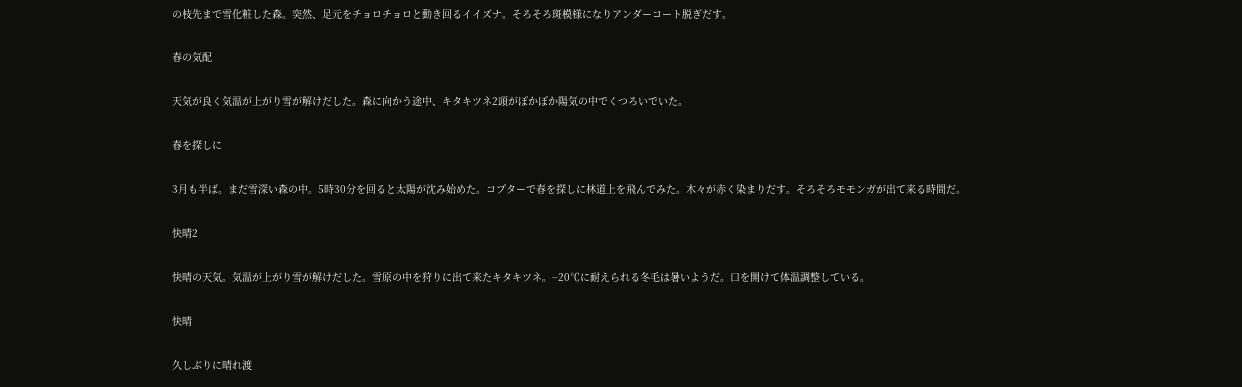の枝先まで雪化粧した森。突然、足元をチョロチョロと動き回るイイズナ。そろそろ斑模様になりアンダーコート脱ぎだす。

春の気配

天気が良く気温が上がり雪が解けだした。森に向かう途中、キタキツネ2頭がぽかぽか陽気の中でくつろいでいた。

春を探しに

3月も半ば。まだ雪深い森の中。5時30分を回ると太陽が沈み始めた。コプターで春を探しに林道上を飛んでみた。木々が赤く染まりだす。そろそろモモンガが出て来る時間だ。

快晴2

快晴の天気。気温が上がり雪が解けだした。雪原の中を狩りに出て来たキタキツネ。−20℃に耐えられる冬毛は暑いようだ。口を開けて体温調整している。

快晴

久しぶりに晴れ渡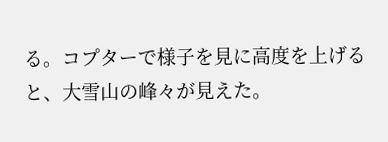る。コプターで様子を見に高度を上げると、大雪山の峰々が見えた。